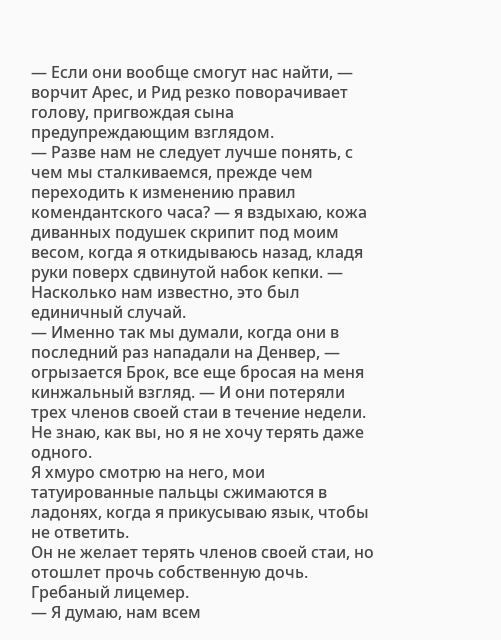— Если они вообще смогут нас найти, — ворчит Арес, и Рид резко поворачивает голову, пригвождая сына предупреждающим взглядом.
— Разве нам не следует лучше понять, с чем мы сталкиваемся, прежде чем переходить к изменению правил комендантского часа? — я вздыхаю, кожа диванных подушек скрипит под моим весом, когда я откидываюсь назад, кладя руки поверх сдвинутой набок кепки. — Насколько нам известно, это был единичный случай.
— Именно так мы думали, когда они в последний раз нападали на Денвер, — огрызается Брок, все еще бросая на меня кинжальный взгляд. — И они потеряли трех членов своей стаи в течение недели. Не знаю, как вы, но я не хочу терять даже одного.
Я хмуро смотрю на него, мои татуированные пальцы сжимаются в ладонях, когда я прикусываю язык, чтобы не ответить.
Он не желает терять членов своей стаи, но отошлет прочь собственную дочь.
Гребаный лицемер.
— Я думаю, нам всем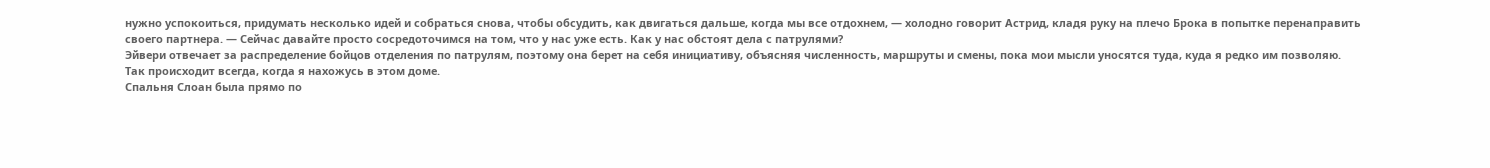нужно успокоиться, придумать несколько идей и собраться снова, чтобы обсудить, как двигаться дальше, когда мы все отдохнем, — холодно говорит Астрид, кладя руку на плечо Брока в попытке перенаправить своего партнера. — Сейчас давайте просто сосредоточимся на том, что у нас уже есть. Как у нас обстоят дела с патрулями?
Эйвери отвечает за распределение бойцов отделения по патрулям, поэтому она берет на себя инициативу, объясняя численность, маршруты и смены, пока мои мысли уносятся туда, куда я редко им позволяю.
Так происходит всегда, когда я нахожусь в этом доме.
Спальня Слоан была прямо по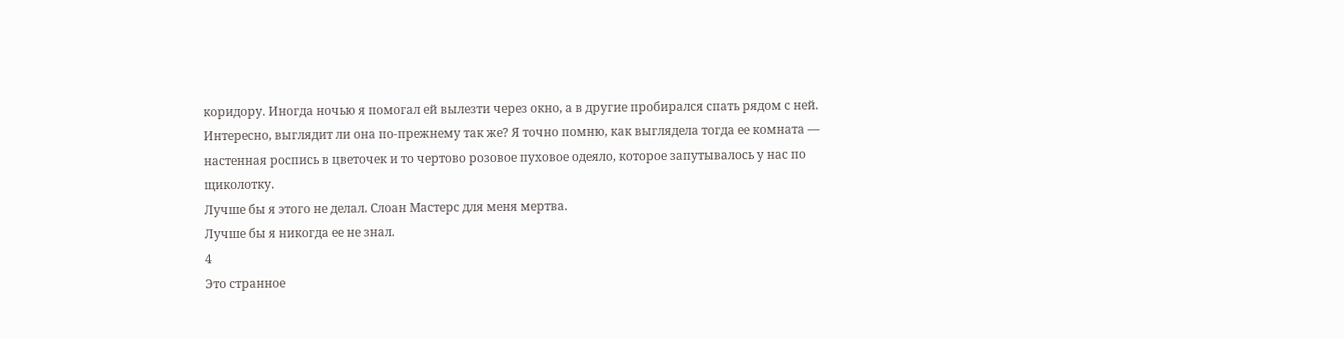коридору. Иногда ночью я помогал ей вылезти через окно, а в другие пробирался спать рядом с ней. Интересно, выглядит ли она по-прежнему так же? Я точно помню, как выглядела тогда ее комната — настенная роспись в цветочек и то чертово розовое пуховое одеяло, которое запутывалось у нас по щиколотку.
Лучше бы я этого не делал. Слоан Мастерс для меня мертва.
Лучше бы я никогда ее не знал.
4
Это странное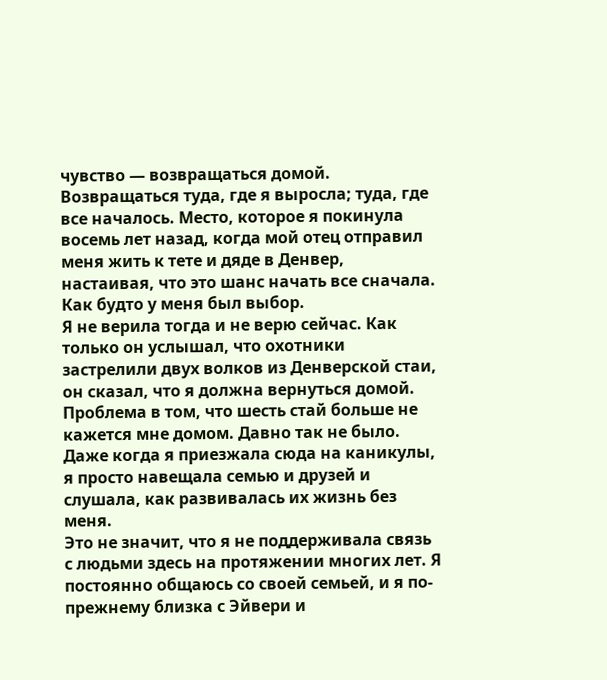чувство — возвращаться домой.
Возвращаться туда, где я выросла; туда, где все началось. Место, которое я покинула восемь лет назад, когда мой отец отправил меня жить к тете и дяде в Денвер, настаивая, что это шанс начать все сначала.
Как будто у меня был выбор.
Я не верила тогда и не верю сейчас. Как только он услышал, что охотники застрелили двух волков из Денверской стаи, он сказал, что я должна вернуться домой. Проблема в том, что шесть стай больше не кажется мне домом. Давно так не было. Даже когда я приезжала сюда на каникулы, я просто навещала семью и друзей и слушала, как развивалась их жизнь без меня.
Это не значит, что я не поддерживала связь с людьми здесь на протяжении многих лет. Я постоянно общаюсь со своей семьей, и я по-прежнему близка с Эйвери и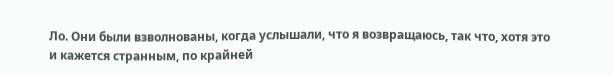Ло. Они были взволнованы, когда услышали, что я возвращаюсь, так что, хотя это и кажется странным, по крайней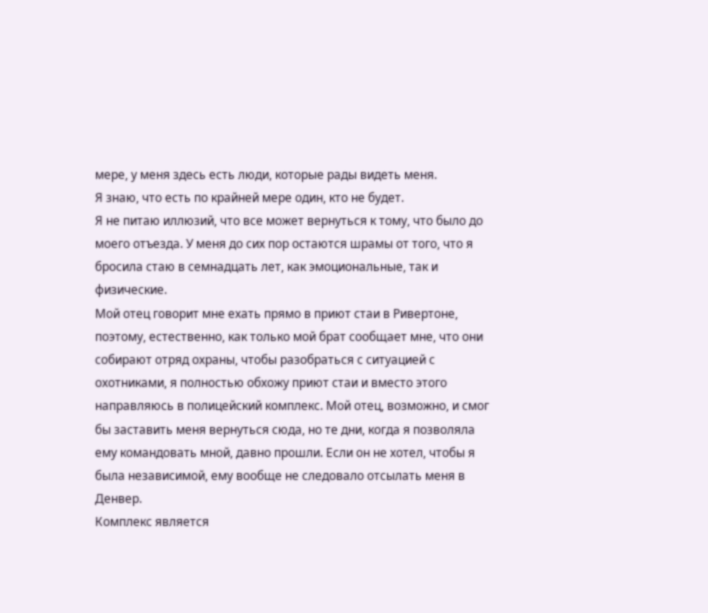мере, у меня здесь есть люди, которые рады видеть меня.
Я знаю, что есть по крайней мере один, кто не будет.
Я не питаю иллюзий, что все может вернуться к тому, что было до моего отъезда. У меня до сих пор остаются шрамы от того, что я бросила стаю в семнадцать лет, как эмоциональные, так и физические.
Мой отец говорит мне ехать прямо в приют стаи в Ривертоне, поэтому, естественно, как только мой брат сообщает мне, что они собирают отряд охраны, чтобы разобраться с ситуацией с охотниками, я полностью обхожу приют стаи и вместо этого направляюсь в полицейский комплекс. Мой отец, возможно, и смог бы заставить меня вернуться сюда, но те дни, когда я позволяла ему командовать мной, давно прошли. Если он не хотел, чтобы я была независимой, ему вообще не следовало отсылать меня в Денвер.
Комплекс является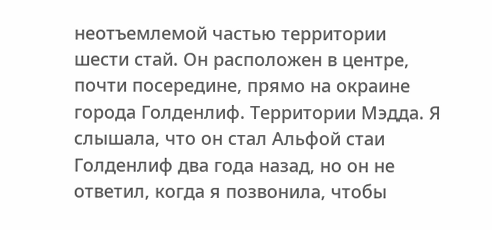неотъемлемой частью территории шести стай. Он расположен в центре, почти посередине, прямо на окраине города Голденлиф. Территории Мэдда. Я слышала, что он стал Альфой стаи Голденлиф два года назад, но он не ответил, когда я позвонила, чтобы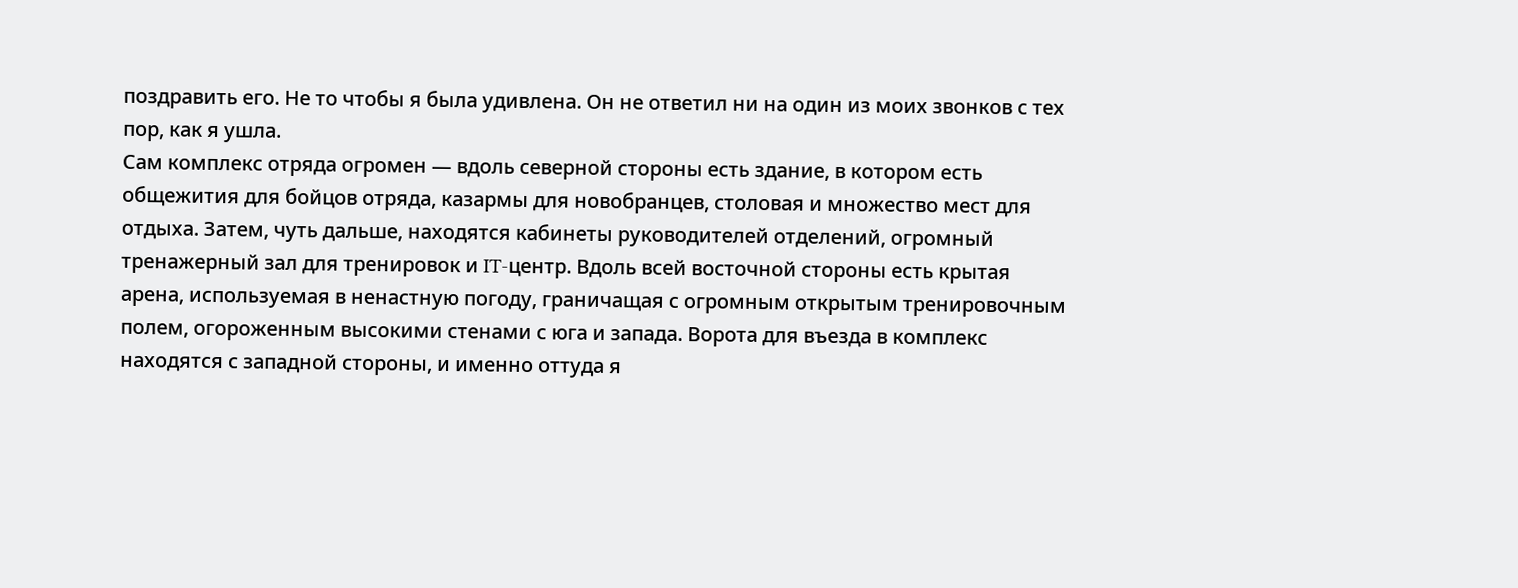поздравить его. Не то чтобы я была удивлена. Он не ответил ни на один из моих звонков с тех пор, как я ушла.
Сам комплекс отряда огромен — вдоль северной стороны есть здание, в котором есть общежития для бойцов отряда, казармы для новобранцев, столовая и множество мест для отдыха. Затем, чуть дальше, находятся кабинеты руководителей отделений, огромный тренажерный зал для тренировок и IT-центр. Вдоль всей восточной стороны есть крытая арена, используемая в ненастную погоду, граничащая с огромным открытым тренировочным полем, огороженным высокими стенами с юга и запада. Ворота для въезда в комплекс находятся с западной стороны, и именно оттуда я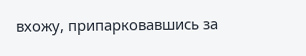вхожу, припарковавшись за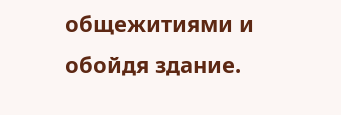общежитиями и обойдя здание.